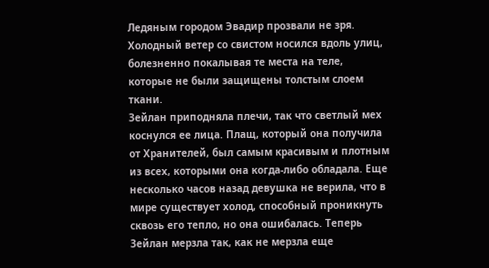Ледяным городом Эвадир прозвали не зря. Холодный ветер со свистом носился вдоль улиц, болезненно покалывая те места на теле, которые не были защищены толстым слоем ткани.
Зейлан приподняла плечи, так что светлый мех коснулся ее лица. Плащ, который она получила от Хранителей, был самым красивым и плотным из всех, которыми она когда-либо обладала. Еще несколько часов назад девушка не верила, что в мире существует холод, способный проникнуть сквозь его тепло, но она ошибалась. Теперь Зейлан мерзла так, как не мерзла еще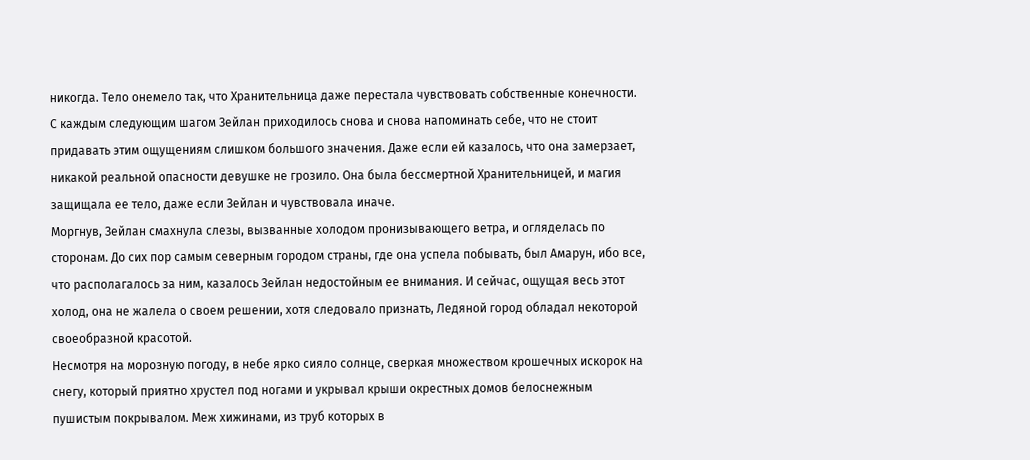никогда. Тело онемело так, что Хранительница даже перестала чувствовать собственные конечности. С каждым следующим шагом Зейлан приходилось снова и снова напоминать себе, что не стоит придавать этим ощущениям слишком большого значения. Даже если ей казалось, что она замерзает, никакой реальной опасности девушке не грозило. Она была бессмертной Хранительницей, и магия защищала ее тело, даже если Зейлан и чувствовала иначе.
Моргнув, Зейлан смахнула слезы, вызванные холодом пронизывающего ветра, и огляделась по сторонам. До сих пор самым северным городом страны, где она успела побывать, был Амарун, ибо все, что располагалось за ним, казалось Зейлан недостойным ее внимания. И сейчас, ощущая весь этот холод, она не жалела о своем решении, хотя следовало признать, Ледяной город обладал некоторой своеобразной красотой.
Несмотря на морозную погоду, в небе ярко сияло солнце, сверкая множеством крошечных искорок на снегу, который приятно хрустел под ногами и укрывал крыши окрестных домов белоснежным пушистым покрывалом. Меж хижинами, из труб которых в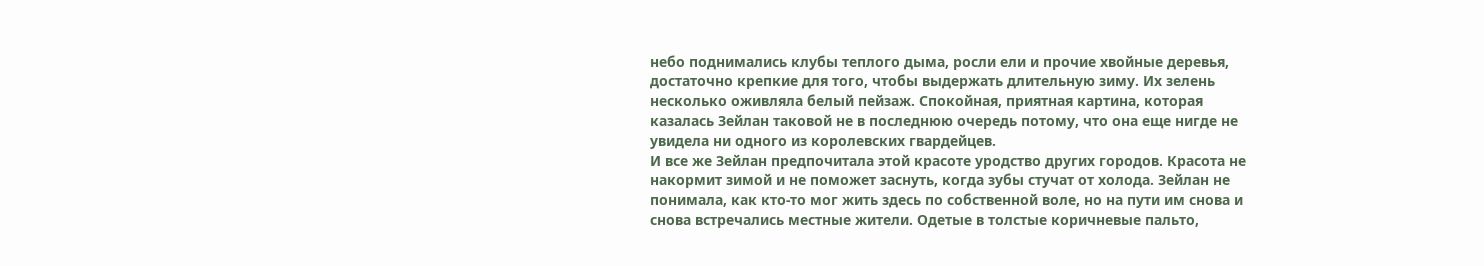небо поднимались клубы теплого дыма, росли ели и прочие хвойные деревья, достаточно крепкие для того, чтобы выдержать длительную зиму. Их зелень несколько оживляла белый пейзаж. Спокойная, приятная картина, которая казалась Зейлан таковой не в последнюю очередь потому, что она еще нигде не увидела ни одного из королевских гвардейцев.
И все же Зейлан предпочитала этой красоте уродство других городов. Красота не накормит зимой и не поможет заснуть, когда зубы стучат от холода. Зейлан не понимала, как кто-то мог жить здесь по собственной воле, но на пути им снова и снова встречались местные жители. Одетые в толстые коричневые пальто,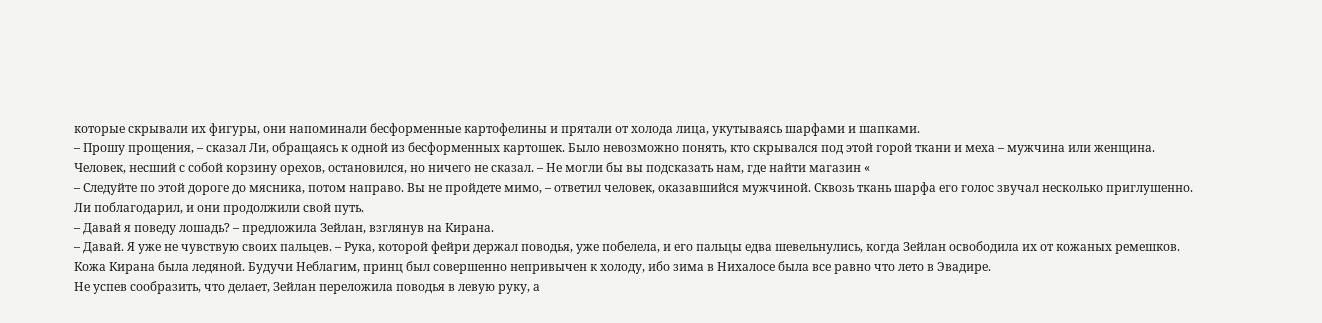которые скрывали их фигуры, они напоминали бесформенные картофелины и прятали от холода лица, укутываясь шарфами и шапками.
– Прошу прощения, – сказал Ли, обращаясь к одной из бесформенных картошек. Было невозможно понять, кто скрывался под этой горой ткани и меха – мужчина или женщина. Человек, несший с собой корзину орехов, остановился, но ничего не сказал. – Не могли бы вы подсказать нам, где найти магазин «
– Следуйте по этой дороге до мясника, потом направо. Вы не пройдете мимо, – ответил человек, оказавшийся мужчиной. Сквозь ткань шарфа его голос звучал несколько приглушенно.
Ли поблагодарил, и они продолжили свой путь.
– Давай я поведу лошадь? – предложила Зейлан, взглянув на Кирана.
– Давай. Я уже не чувствую своих пальцев. – Рука, которой фейри держал поводья, уже побелела, и его пальцы едва шевельнулись, когда Зейлан освободила их от кожаных ремешков. Кожа Кирана была ледяной. Будучи Неблагим, принц был совершенно непривычен к холоду, ибо зима в Нихалосе была все равно что лето в Эвадире.
Не успев сообразить, что делает, Зейлан переложила поводья в левую руку, а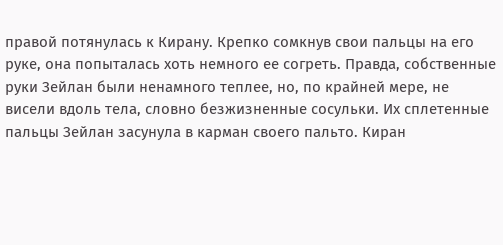правой потянулась к Кирану. Крепко сомкнув свои пальцы на его руке, она попыталась хоть немного ее согреть. Правда, собственные руки Зейлан были ненамного теплее, но, по крайней мере, не висели вдоль тела, словно безжизненные сосульки. Их сплетенные пальцы Зейлан засунула в карман своего пальто. Киран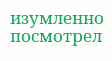изумленно посмотрел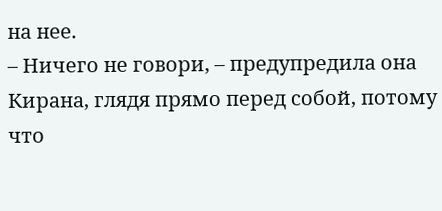на нее.
– Ничего не говори, – предупредила она Кирана, глядя прямо перед собой, потому что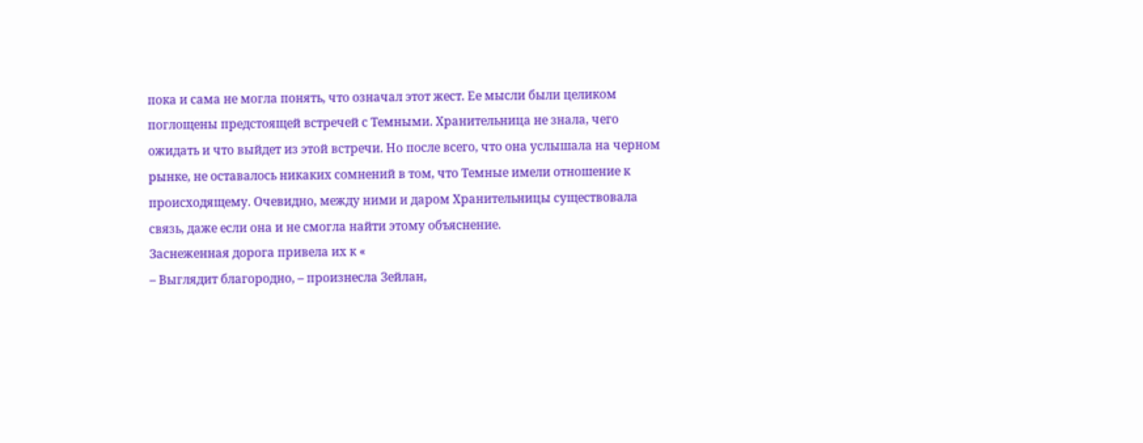пока и сама не могла понять, что означал этот жест. Ее мысли были целиком поглощены предстоящей встречей с Темными. Хранительница не знала, чего ожидать и что выйдет из этой встречи. Но после всего, что она услышала на черном рынке, не оставалось никаких сомнений в том, что Темные имели отношение к происходящему. Очевидно, между ними и даром Хранительницы существовала связь, даже если она и не смогла найти этому объяснение.
Заснеженная дорога привела их к «
– Выглядит благородно, – произнесла Зейлан,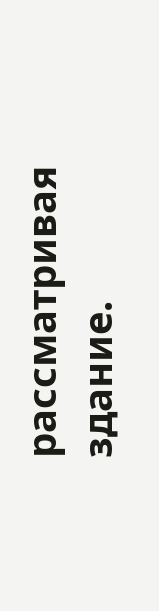рассматривая здание.